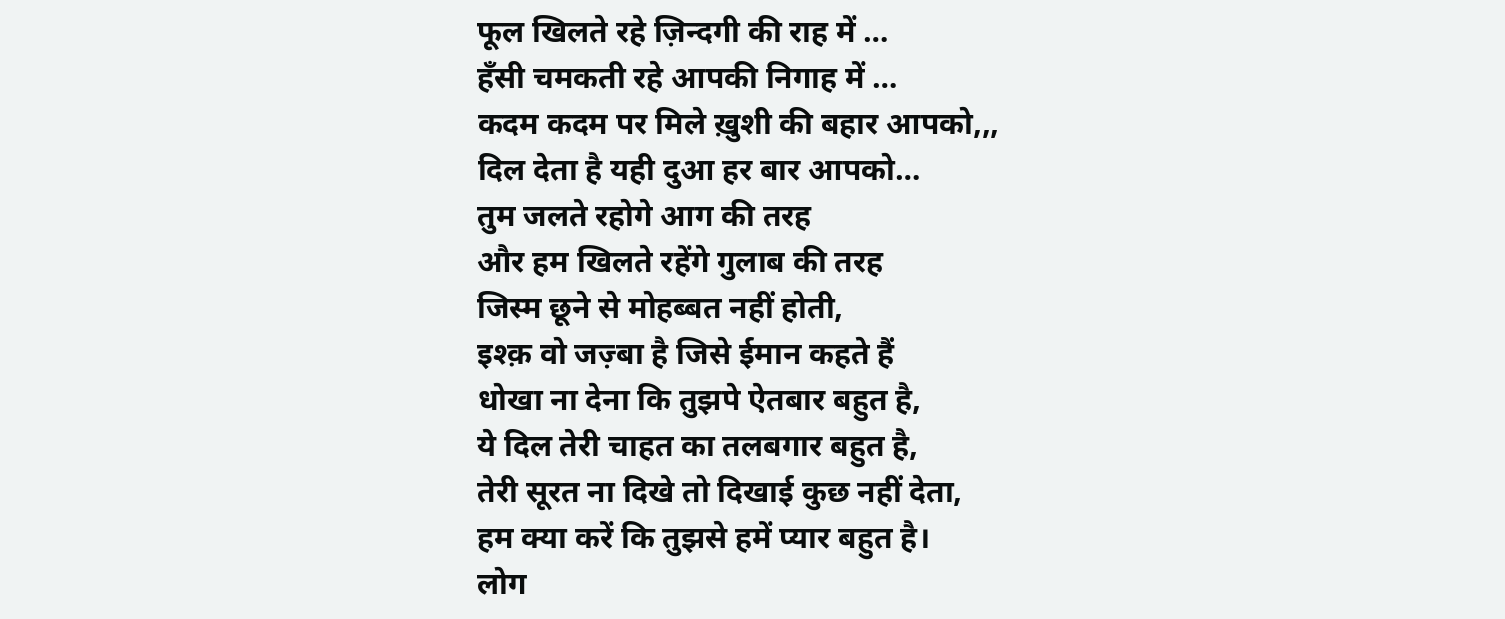फूल खिलते रहे ज़िन्दगी की राह में …
हँसी चमकती रहे आपकी निगाह में …
कदम कदम पर मिले ख़ुशी की बहार आपको,,,
दिल देता है यही दुआ हर बार आपको…
तुम जलते रहोगे आग की तरह
और हम खिलते रहेंगे गुलाब की तरह
जिस्म छूने से मोहब्बत नहीं होती,
इश्क़ वो जज़्बा है जिसे ईमान कहते हैं
धोखा ना देना कि तुझपे ऐतबार बहुत है,
ये दिल तेरी चाहत का तलबगार बहुत है,
तेरी सूरत ना दिखे तो दिखाई कुछ नहीं देता,
हम क्या करें कि तुझसे हमें प्यार बहुत है।
लोग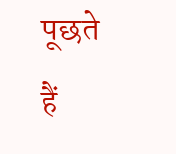पूछते हैं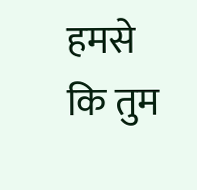हमसे
कि तुम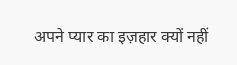अपने प्यार का इज़हार क्यों नहीं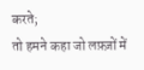करते;
तो हमने कहा जो लफ़्ज़ों में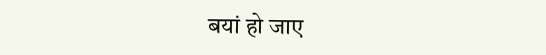बयां हो जाए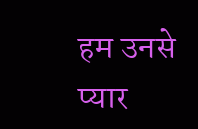हम उनसे प्यार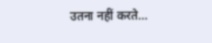उतना नहीं करते…